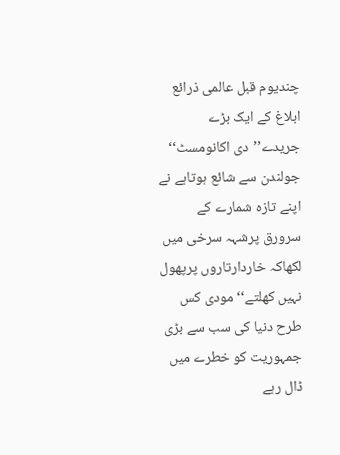چندیوم قبل عالمی ذرائع ابلاغ کے ایک بڑے جریدے’’دی اکانومسٹ‘‘ جولندن سے شائع ہوتاہے نے اپنے تازہ شمارے کے سرورق پرشہہ سرخی میں لکھاکہ خاردارتاروں پرپھول نہیں کھلتے‘‘ مودی کس طرح دنیا کی سب سے بڑی جمہوریت کو خطرے میں ڈال رہے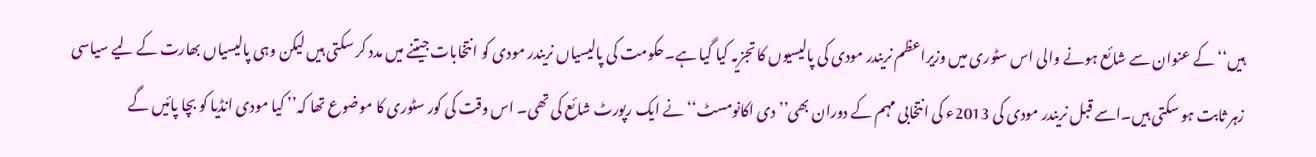ہیں‘‘ کے عنوان سے شائع ہونے والی اس سٹوری میں وزیراعظم نریندر مودی کی پالیسیوں کا تجزیہ کیا گیا ہے۔حکومت کی پالیسیاں نریندر مودی کو انتخابات جیتنے میں مدد کر سکتی ہیں لیکن وہی پالیسیاں بھارت کے لیے سیاسی زہر ثابت ہو سکتی ہیں۔اسے قبل نریندر مودی کی 2013ء کی انتخابی مہم کے دوران بھی’’ دی اکانومسٹ‘‘ نے ایک رپورٹ شائع کی تھی۔ اس وقت کی کور سٹوری کا موضوع تھا کہ’’ کیا مودی انڈیا کو بچا پائیں گے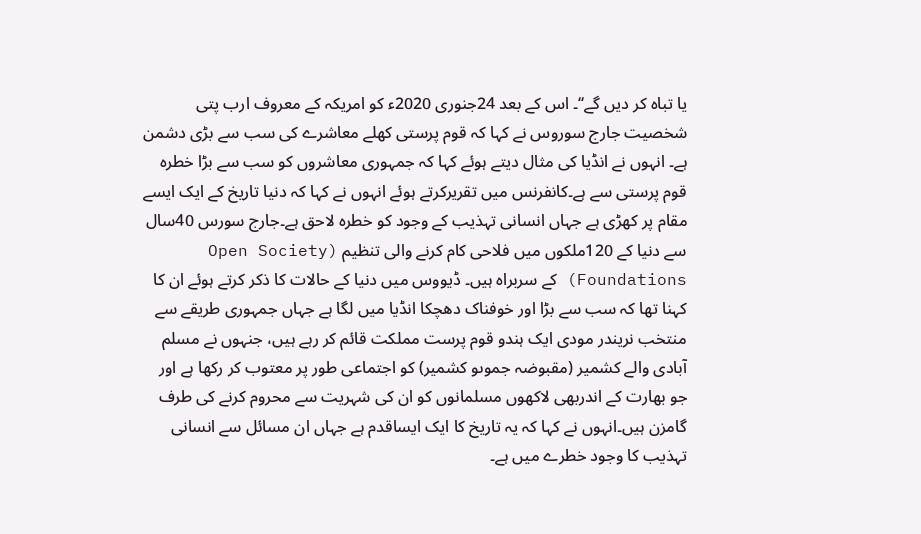یا تباہ کر دیں گے‘‘۔ اس کے بعد 24جنوری 2020ء کو امریکہ کے معروف ارب پتی شخصیت جارج سوروس نے کہا کہ قوم پرستی کھلے معاشرے کی سب سے بڑی دشمن ہے۔ انہوں نے انڈیا کی مثال دیتے ہوئے کہا کہ جمہوری معاشروں کو سب سے بڑا خطرہ قوم پرستی سے ہے۔کانفرنس میں تقریرکرتے ہوئے انہوں نے کہا کہ دنیا تاریخ کے ایک ایسے مقام پر کھڑی ہے جہاں انسانی تہذیب کے وجود کو خطرہ لاحق ہے۔جارج سورس 40سال سے دنیا کے 120ملکوں میں فلاحی کام کرنے والی تنظیم (Open Society Foundations) کے سربراہ ہیں۔ ڈیووس میں دنیا کے حالات کا ذکر کرتے ہوئے ان کا کہنا تھا کہ سب سے بڑا اور خوفناک دھچکا انڈیا میں لگا ہے جہاں جمہوری طریقے سے منتخب نریندر مودی ایک ہندو قوم پرست مملکت قائم کر رہے ہیں، جنہوں نے مسلم آبادی والے کشمیر (مقبوضہ جموںو کشمیر) کو اجتماعی طور پر معتوب کر رکھا ہے اور جو بھارت کے اندربھی لاکھوں مسلمانوں کو ان کی شہریت سے محروم کرنے کی طرف گامزن ہیں۔انہوں نے کہا کہ یہ تاریخ کا ایک ایساقدم ہے جہاں ان مسائل سے انسانی تہذیب کا وجود خطرے میں ہے۔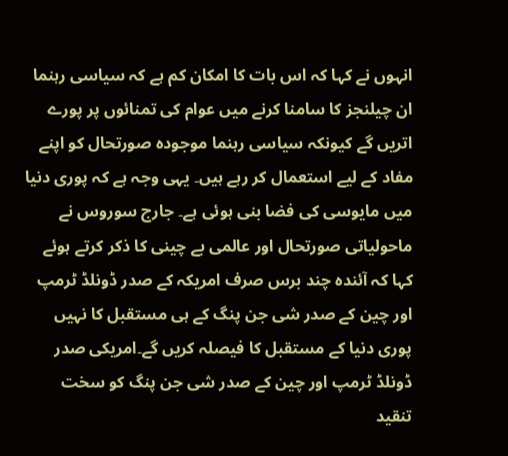انہوں نے کہا کہ اس بات کا امکان کم ہے کہ سیاسی رہنما ان چیلنجز کا سامنا کرنے میں عوام کی تمنائوں پر پورے اتریں گے کیونکہ سیاسی رہنما موجودہ صورتحال کو اپنے مفاد کے لیے استعمال کر رہے ہیں۔ یہی وجہ ہے کہ پوری دنیا میں مایوسی کی فضا بنی ہوئی ہے۔ جارج سوروس نے ماحولیاتی صورتحال اور عالمی بے چینی کا ذکر کرتے ہوئے کہا کہ آئندہ چند برس صرف امریکہ کے صدر ڈونلڈ ٹرمپ اور چین کے صدر شی جن پنگ کے ہی مستقبل کا نہیں پوری دنیا کے مستقبل کا فیصلہ کریں گے۔امریکی صدر ڈونلڈ ٹرمپ اور چین کے صدر شی جن پنگ کو سخت تنقید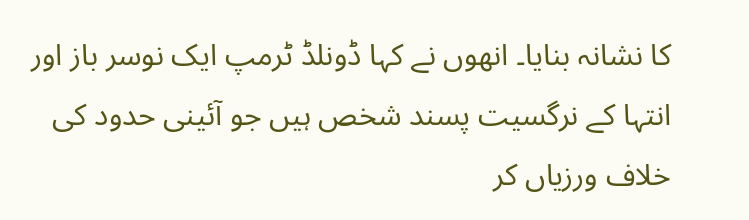کا نشانہ بنایا۔ انھوں نے کہا ڈونلڈ ٹرمپ ایک نوسر باز اور انتہا کے نرگسیت پسند شخص ہیں جو آئینی حدود کی خلاف ورزیاں کر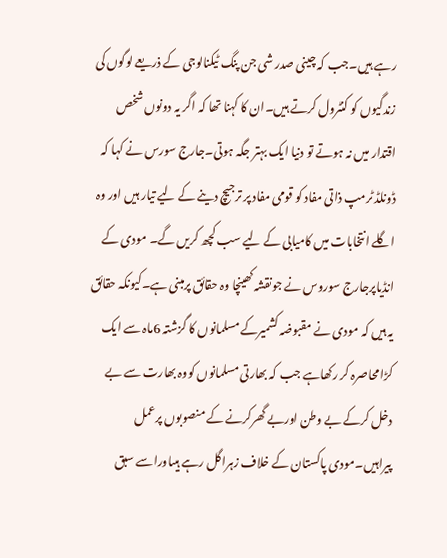رہے ہیں۔جب کہ چینی صدر شی جن پنگ ٹیکنالوجی کے ذریعے لوگوں کی زندگیوں کو کنٹرول کرتے ہیں۔ان کا کہنا تھا کہ اگر یہ دونوں شخص اقتدار میں نہ ہوتے تو دنیا ایک بہتر جگہ ہوتی۔جارج سورس نے کہا کہ ڈونلڈ ٹرمپ ذاتی مفاد کو قومی مفاد پر ترجیچ دینے کے لیے تیار ہیں اور وہ اگلے انتخابات میں کامیابی کے لیے سب کچھ کریں گے۔ مودی کے انڈیاپرجارج سوروس نے جونقشہ کھینچا وہ حقائق پرمبنی ہے۔کیونکہ حقائق یہ ہیں کہ مودی نے مقبوضہ کشمیرکے مسلمانوں کا گزشتہ 6ماہ سے ایک کڑامحاصرہ کر رکھاہے جب کہ بھارتی مسلمانوں کووہ بھارت سے بے دخل کرکے بے وطن اوربے گھرکرنے کے منصوبوں پرعمل پیراہیں۔مودی پاکستان کے خلاف زہراگل رہے ہیںاوراسے سبق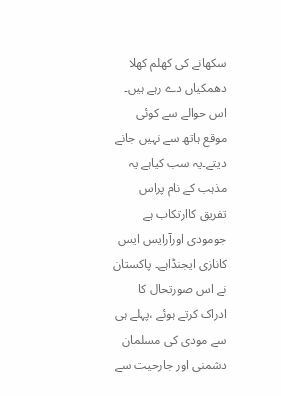سکھانے کی کھلم کھلا دھمکیاں دے رہے ہیں۔ اس حوالے سے کوئی موقع ہاتھ سے نہیں جانے دیتے۔یہ سب کیاہے یہ مذہب کے نام پراس تفریق کاارتکاب ہے جومودی اورآرایس ایس کانازی ایجنڈاہے۔ پاکستان نے اس صورتحال کا ادراک کرتے ہوئے ،پہلے ہی سے مودی کی مسلمان دشمنی اور جارحیت سے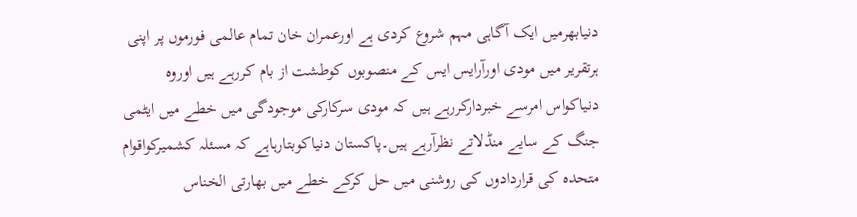دنیابھرمیں ایک آگاہی مہم شروع کردی ہے اورعمران خان تمام عالمی فورموں پر اپنی ہرتقریر میں مودی اورآرایس ایس کے منصوبوں کوطشت از بام کررہے ہیں اوروہ دنیاکواس امرسے خبردارکررہے ہیں کہ مودی سرکارکی موجودگی میں خطے میں ایٹمی جنگ کے سایے منڈلاتے نظرآرہے ہیں۔پاکستان دنیاکوبتارہاہے کہ مسئلہ کشمیرکواقوام متحدہ کی قراردادوں کی روشنی میں حل کرکے خطے میں بھارتی الخناس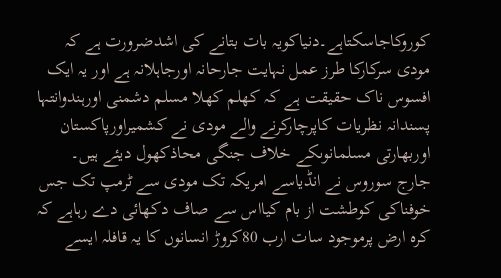کوروکاجاسکتاہے۔دنیاکویہ بات بتانے کی اشدضرورت ہے کہ مودی سرکارکا طرز عمل نہایت جارحانہ اورجاہلانہ ہے اور یہ ایک افسوس ناک حقیقت ہے کہ کھلم کھلا مسلم دشمنی اورہندوانتہا پسندانہ نظریات کاپرچارکرنے والے مودی نے کشمیراورپاکستان اوربھارتی مسلمانوںکے خلاف جنگی محاذکھول دیئے ہیں۔ جارج سوروس نے انڈیاسے امریکہ تک مودی سے ٹرمپ تک جس خوفناکی کوطشت از بام کیااس سے صاف دکھائی دے رہاہے کہ کرہ ارض پرموجود سات ارب 80کروڑ انسانوں کا یہ قافلہ ایسے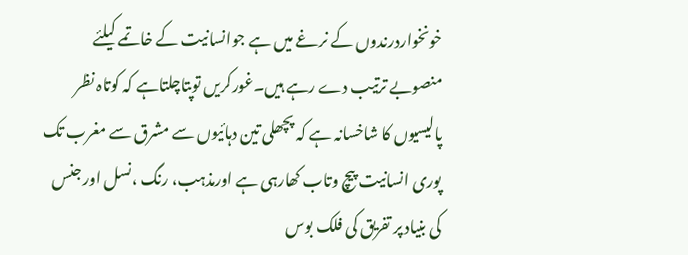خونخواردرندوں کے نرغے میں ہے جوانسانیت کے خاتمے کیلئے منصوبے ترتیب دے رہے ہیں۔غورکریں توپتاچلتاہے کہ کوتاہ نظر پالیسیوں کا شاخسانہ ہے کہ پچھلی تین دہائیوں سے مشرق سے مغرب تک پوری انسانیت پیچ وتاب کھارہی ہے اورمذہب، رنگ ،نسل اور جنس کی بنیاد پر تفریق کی فلک بوس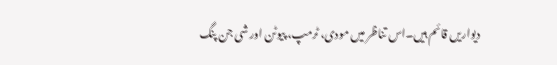دیواریں قائم ہیں۔اس تناظر میں مودی، ٹرمپ، پیوٹن اور شی جن پنگ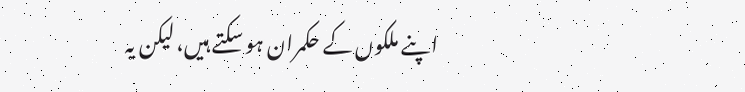اپنے ملکوں کے حکمران ہو سکتے ہیں، لیکن یہ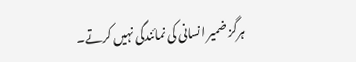ہرگز ضمیر انسانی کی نمائندگی نہیں کرتے۔